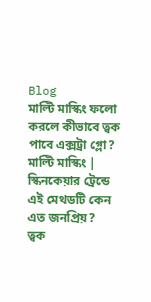Blog
মাল্টি মাস্কিং ফলো করলে কীভাবে ত্বক পাবে এক্সট্রা গ্লো?
মাল্টি মাস্কিং | স্কিনকেয়ার ট্রেন্ডে এই মেথডটি কেন এত জনপ্রিয়?
ত্বক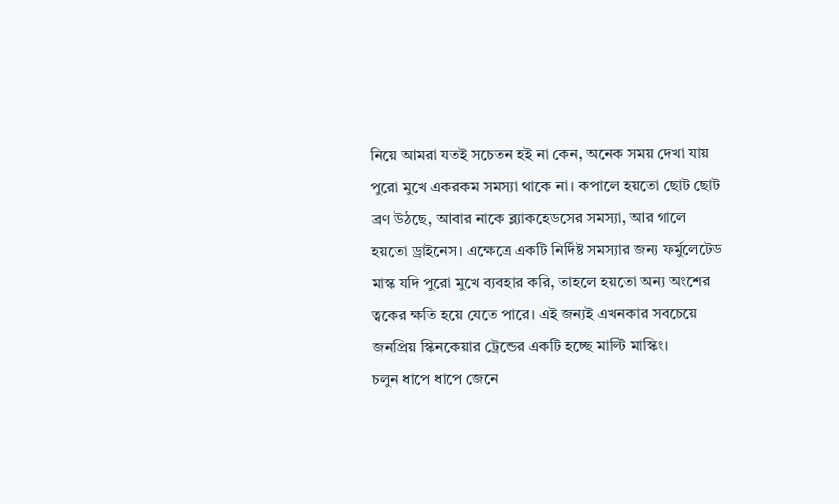নিয়ে আমরা যতই সচেতন হই না কেন, অনেক সময় দেখা যায় পুরো মুখে একরকম সমস্যা থাকে না। কপালে হয়তো ছোট ছোট ব্রণ উঠছে, আবার নাকে ব্ল্যাকহেডসের সমস্যা, আর গালে হয়তো ড্রাইনেস। এক্ষেত্রে একটি নির্দিষ্ট সমস্যার জন্য ফর্মুলেটেড মাস্ক যদি পুরো মুখে ব্যবহার করি, তাহলে হয়তো অন্য অংশের ত্বকের ক্ষতি হয়ে যেতে পারে। এই জন্যই এখনকার সবচেয়ে জনপ্রিয় স্কিনকেয়ার ট্রেন্ডের একটি হচ্ছে মাল্টি মাস্কিং।
চলুন ধাপে ধাপে জেনে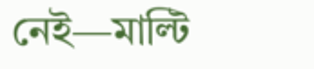নেই—মাল্টি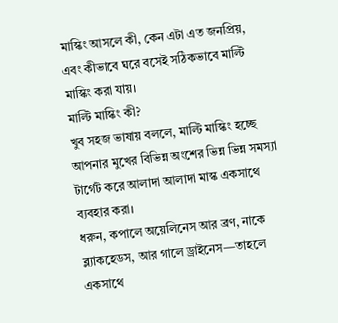মাস্কিং আসলে কী, কেন এটা এত জনপ্রিয়, এবং কীভাবে ঘরে বসেই সঠিকভাবে মাল্টি মাস্কিং করা যায়।
মাল্টি মাস্কিং কী?
খুব সহজ ভাষায় বললে, মাল্টি মাস্কিং হচ্ছে আপনার মুখের বিভিন্ন অংশের ভিন্ন ভিন্ন সমস্যা টার্গেট করে আলাদা আলাদা মাস্ক একসাথে ব্যবহার করা।
ধরুন, কপালে অয়েলিনেস আর ব্রণ, নাকে ব্ল্যাকহেডস, আর গালে ড্রাইনেস—তাহলে একসাথে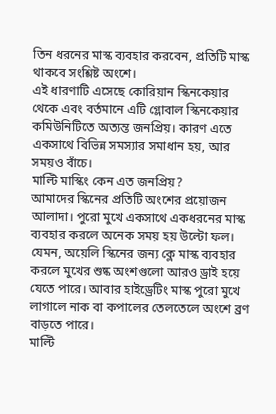তিন ধরনের মাস্ক ব্যবহার করবেন, প্রতিটি মাস্ক থাকবে সংশ্লিষ্ট অংশে।
এই ধারণাটি এসেছে কোরিয়ান স্কিনকেয়ার থেকে এবং বর্তমানে এটি গ্লোবাল স্কিনকেয়ার কমিউনিটিতে অত্যন্ত জনপ্রিয়। কারণ এতে একসাথে বিভিন্ন সমস্যার সমাধান হয়, আর সময়ও বাঁচে।
মাল্টি মাস্কিং কেন এত জনপ্রিয়?
আমাদের স্কিনের প্রতিটি অংশের প্রয়োজন আলাদা। পুরো মুখে একসাথে একধরনের মাস্ক ব্যবহার করলে অনেক সময় হয় উল্টো ফল। যেমন, অয়েলি স্কিনের জন্য ক্লে মাস্ক ব্যবহার করলে মুখের শুষ্ক অংশগুলো আরও ড্রাই হয়ে যেতে পারে। আবার হাইড্রেটিং মাস্ক পুরো মুখে লাগালে নাক বা কপালের তেলতেলে অংশে ব্রণ বাড়তে পারে।
মাল্টি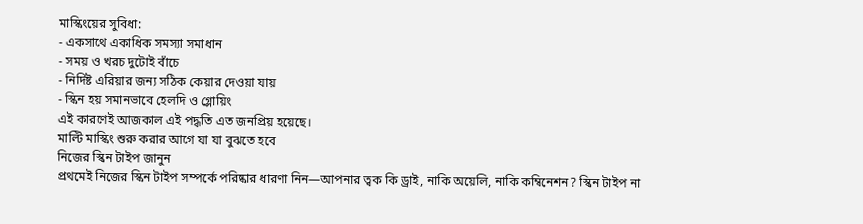মাস্কিংয়ের সুবিধা:
- একসাথে একাধিক সমস্যা সমাধান
- সময় ও খরচ দুটোই বাঁচে
- নির্দিষ্ট এরিয়ার জন্য সঠিক কেয়ার দেওয়া যায়
- স্কিন হয় সমানভাবে হেলদি ও গ্লোয়িং
এই কারণেই আজকাল এই পদ্ধতি এত জনপ্রিয় হয়েছে।
মাল্টি মাস্কিং শুরু করার আগে যা যা বুঝতে হবে
নিজের স্কিন টাইপ জানুন
প্রথমেই নিজের স্কিন টাইপ সম্পর্কে পরিষ্কার ধারণা নিন—আপনার ত্বক কি ড্রাই, নাকি অয়েলি, নাকি কম্বিনেশন? স্কিন টাইপ না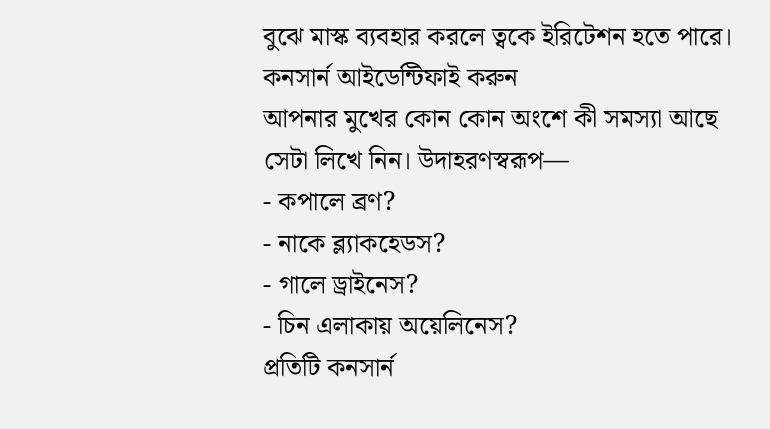বুঝে মাস্ক ব্যবহার করলে ত্বকে ইরিটেশন হতে পারে।
কনসার্ন আইডেন্টিফাই করুন
আপনার মুখের কোন কোন অংশে কী সমস্যা আছে সেটা লিখে নিন। উদাহরণস্বরূপ—
- কপালে ব্রণ?
- নাকে ব্ল্যাকহেডস?
- গালে ড্রাইনেস?
- চিন এলাকায় অয়েলিনেস?
প্রতিটি কনসার্ন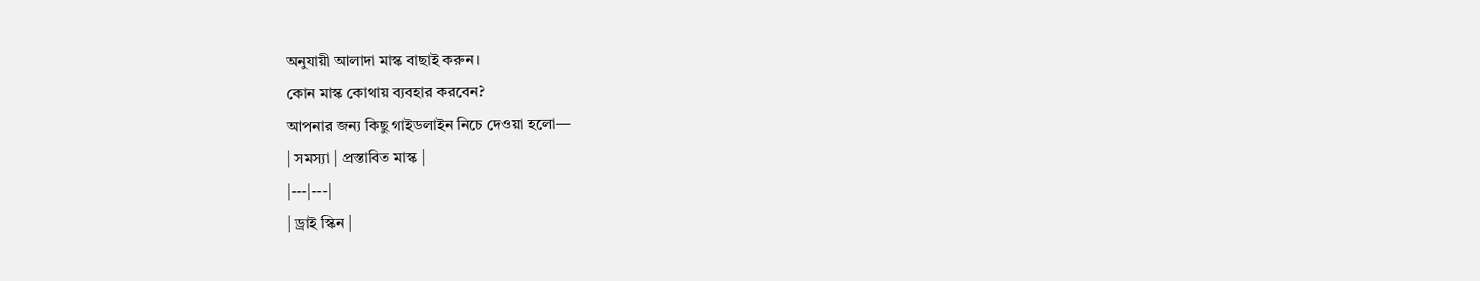অনুযায়ী আলাদা মাস্ক বাছাই করুন।
কোন মাস্ক কোথায় ব্যবহার করবেন?
আপনার জন্য কিছু গাইডলাইন নিচে দেওয়া হলো—
| সমস্যা | প্রস্তাবিত মাস্ক |
|---|---|
| ড্রাই স্কিন |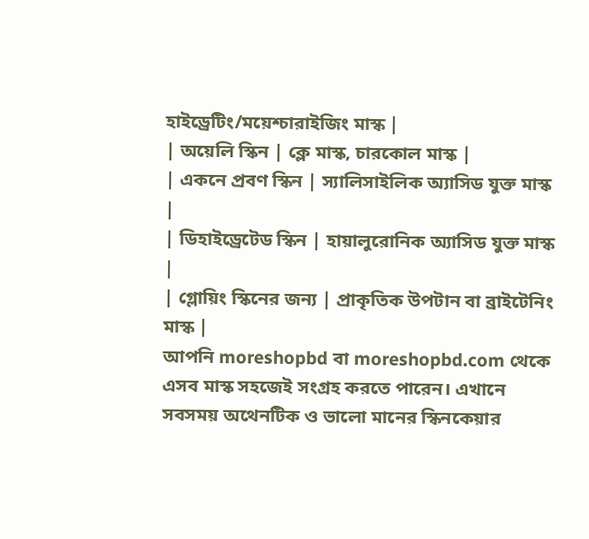হাইড্রেটিং/ময়েশ্চারাইজিং মাস্ক |
| অয়েলি স্কিন | ক্লে মাস্ক, চারকোল মাস্ক |
| একনে প্রবণ স্কিন | স্যালিসাইলিক অ্যাসিড যুক্ত মাস্ক |
| ডিহাইড্রেটেড স্কিন | হায়ালুরোনিক অ্যাসিড যুক্ত মাস্ক |
| গ্লোয়িং স্কিনের জন্য | প্রাকৃতিক উপটান বা ব্রাইটেনিং মাস্ক |
আপনি moreshopbd বা moreshopbd.com থেকে এসব মাস্ক সহজেই সংগ্রহ করতে পারেন। এখানে সবসময় অথেনটিক ও ভালো মানের স্কিনকেয়ার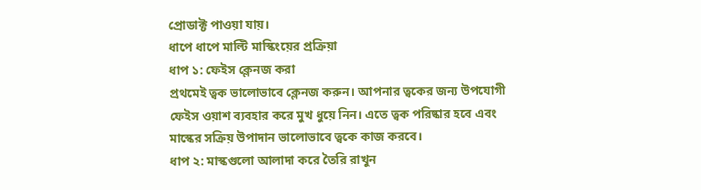প্রোডাক্ট পাওয়া যায়।
ধাপে ধাপে মাল্টি মাস্কিংয়ের প্রক্রিয়া
ধাপ ১: ফেইস ক্লেনজ করা
প্রথমেই ত্বক ভালোভাবে ক্লেনজ করুন। আপনার ত্বকের জন্য উপযোগী ফেইস ওয়াশ ব্যবহার করে মুখ ধুয়ে নিন। এতে ত্বক পরিষ্কার হবে এবং মাস্কের সক্রিয় উপাদান ভালোভাবে ত্বকে কাজ করবে।
ধাপ ২: মাস্কগুলো আলাদা করে তৈরি রাখুন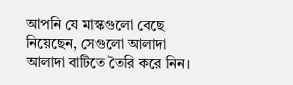আপনি যে মাস্কগুলো বেছে নিয়েছেন, সেগুলো আলাদা আলাদা বাটিতে তৈরি করে নিন।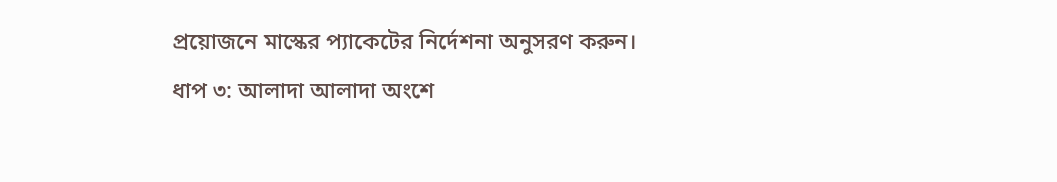প্রয়োজনে মাস্কের প্যাকেটের নির্দেশনা অনুসরণ করুন।
ধাপ ৩: আলাদা আলাদা অংশে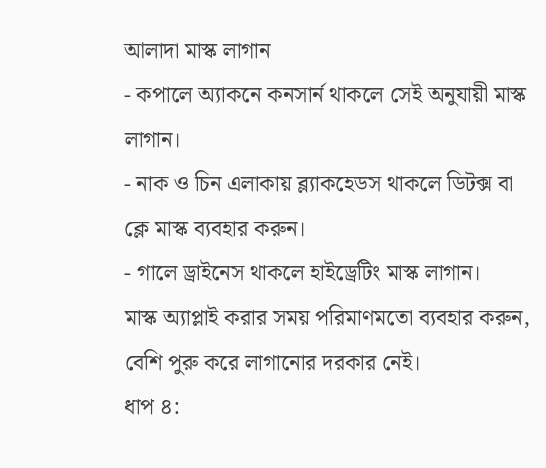আলাদা মাস্ক লাগান
- কপালে অ্যাকনে কনসার্ন থাকলে সেই অনুযায়ী মাস্ক লাগান।
- নাক ও চিন এলাকায় ব্ল্যাকহেডস থাকলে ডিটক্স বা ক্লে মাস্ক ব্যবহার করুন।
- গালে ড্রাইনেস থাকলে হাইড্রেটিং মাস্ক লাগান।
মাস্ক অ্যাপ্লাই করার সময় পরিমাণমতো ব্যবহার করুন, বেশি পুরু করে লাগানোর দরকার নেই।
ধাপ ৪: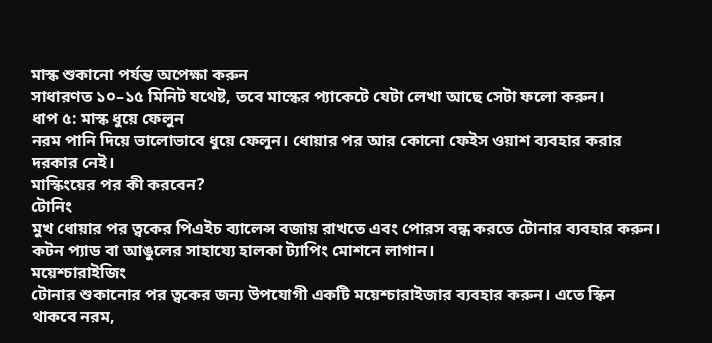মাস্ক শুকানো পর্যন্ত অপেক্ষা করুন
সাধারণত ১০–১৫ মিনিট যথেষ্ট, তবে মাস্কের প্যাকেটে যেটা লেখা আছে সেটা ফলো করুন।
ধাপ ৫: মাস্ক ধুয়ে ফেলুন
নরম পানি দিয়ে ভালোভাবে ধুয়ে ফেলুন। ধোয়ার পর আর কোনো ফেইস ওয়াশ ব্যবহার করার দরকার নেই।
মাস্কিংয়ের পর কী করবেন?
টোনিং
মুখ ধোয়ার পর ত্বকের পিএইচ ব্যালেন্স বজায় রাখতে এবং পোরস বন্ধ করতে টোনার ব্যবহার করুন। কটন প্যাড বা আঙুলের সাহায্যে হালকা ট্যাপিং মোশনে লাগান।
ময়েশ্চারাইজিং
টোনার শুকানোর পর ত্বকের জন্য উপযোগী একটি ময়েশ্চারাইজার ব্যবহার করুন। এতে স্কিন থাকবে নরম,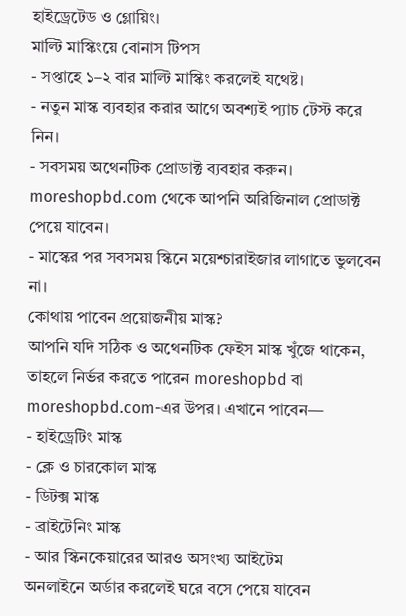হাইড্রেটেড ও গ্লোয়িং।
মাল্টি মাস্কিংয়ে বোনাস টিপস
- সপ্তাহে ১–২ বার মাল্টি মাস্কিং করলেই যথেষ্ট।
- নতুন মাস্ক ব্যবহার করার আগে অবশ্যই প্যাচ টেস্ট করে নিন।
- সবসময় অথেনটিক প্রোডাক্ট ব্যবহার করুন। moreshopbd.com থেকে আপনি অরিজিনাল প্রোডাক্ট পেয়ে যাবেন।
- মাস্কের পর সবসময় স্কিনে ময়েশ্চারাইজার লাগাতে ভুলবেন না।
কোথায় পাবেন প্রয়োজনীয় মাস্ক?
আপনি যদি সঠিক ও অথেনটিক ফেইস মাস্ক খুঁজে থাকেন, তাহলে নির্ভর করতে পারেন moreshopbd বা moreshopbd.com-এর উপর। এখানে পাবেন—
- হাইড্রেটিং মাস্ক
- ক্লে ও চারকোল মাস্ক
- ডিটক্স মাস্ক
- ব্রাইটেনিং মাস্ক
- আর স্কিনকেয়ারের আরও অসংখ্য আইটেম
অনলাইনে অর্ডার করলেই ঘরে বসে পেয়ে যাবেন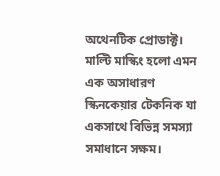অথেনটিক প্রোডাক্ট।
মাল্টি মাস্কিং হলো এমন এক অসাধারণ স্কিনকেয়ার টেকনিক যা একসাথে বিভিন্ন সমস্যা সমাধানে সক্ষম।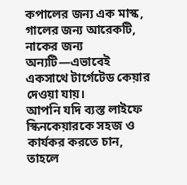কপালের জন্য এক মাস্ক, গালের জন্য আরেকটি, নাকের জন্য অন্যটি—এভাবেই একসাথে টার্গেটেড কেয়ার দেওয়া যায়।
আপনি যদি ব্যস্ত লাইফে স্কিনকেয়ারকে সহজ ও কার্যকর করতে চান, তাহলে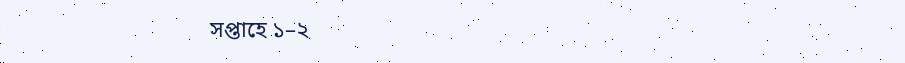সপ্তাহে ১–২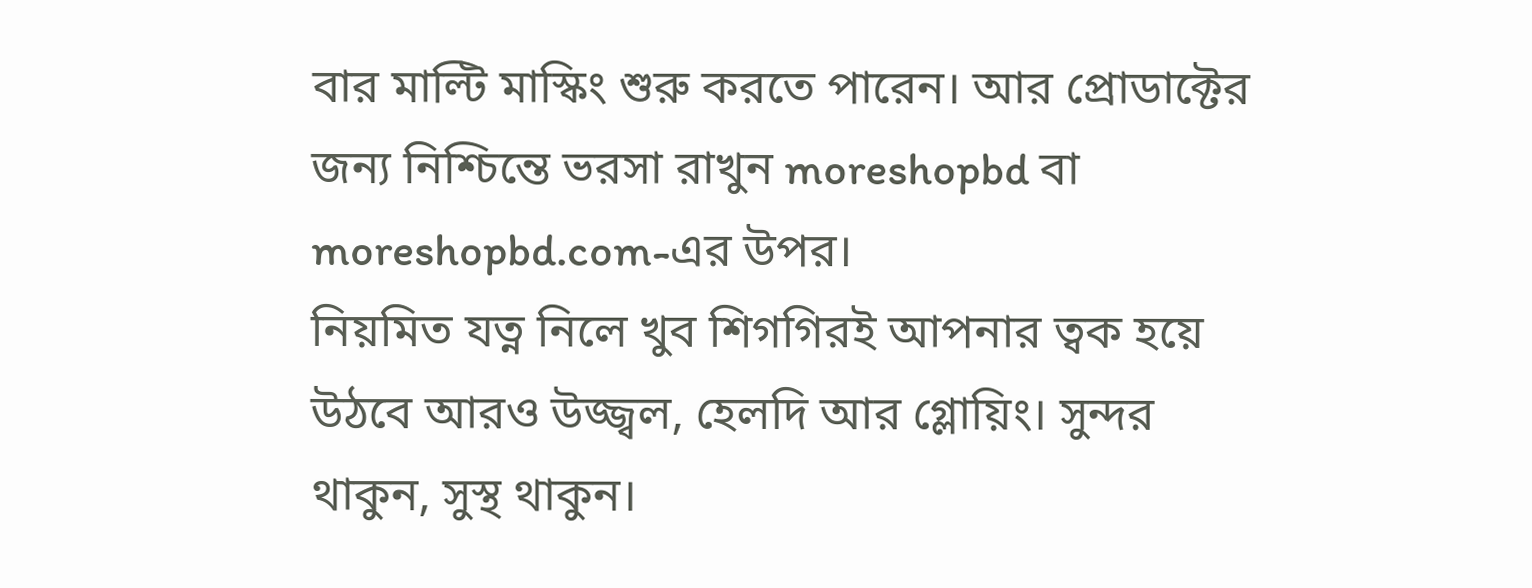বার মাল্টি মাস্কিং শুরু করতে পারেন। আর প্রোডাক্টের জন্য নিশ্চিন্তে ভরসা রাখুন moreshopbd বা moreshopbd.com-এর উপর।
নিয়মিত যত্ন নিলে খুব শিগগিরই আপনার ত্বক হয়ে উঠবে আরও উজ্জ্বল, হেলদি আর গ্লোয়িং। সুন্দর থাকুন, সুস্থ থাকুন।